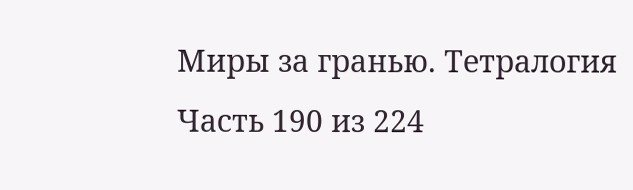Миры за гранью. Тетралогия
Часть 190 из 224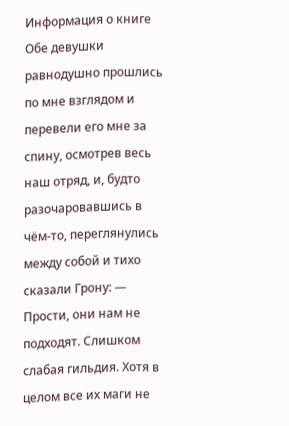Информация о книге
Обе девушки равнодушно прошлись по мне взглядом и перевели его мне за спину, осмотрев весь наш отряд, и, будто разочаровавшись в чём-то, переглянулись между собой и тихо сказали Грону: — Прости, они нам не подходят. Слишком слабая гильдия. Хотя в целом все их маги не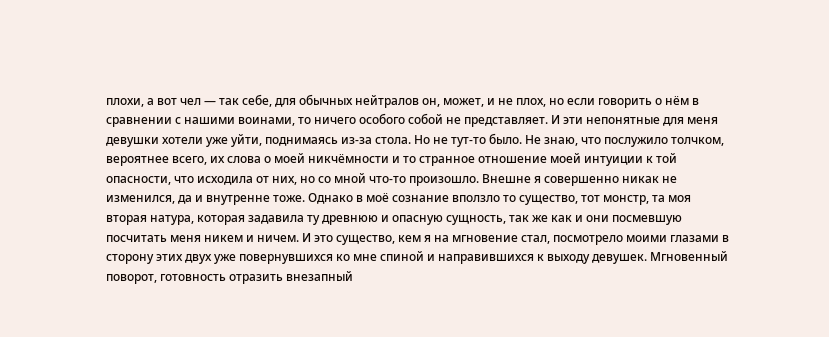плохи, а вот чел — так себе, для обычных нейтралов он, может, и не плох, но если говорить о нём в сравнении с нашими воинами, то ничего особого собой не представляет. И эти непонятные для меня девушки хотели уже уйти, поднимаясь из-за стола. Но не тут-то было. Не знаю, что послужило толчком, вероятнее всего, их слова о моей никчёмности и то странное отношение моей интуиции к той опасности, что исходила от них, но со мной что-то произошло. Внешне я совершенно никак не изменился, да и внутренне тоже. Однако в моё сознание вползло то существо, тот монстр, та моя вторая натура, которая задавила ту древнюю и опасную сущность, так же как и они посмевшую посчитать меня никем и ничем. И это существо, кем я на мгновение стал, посмотрело моими глазами в сторону этих двух уже повернувшихся ко мне спиной и направившихся к выходу девушек. Мгновенный поворот, готовность отразить внезапный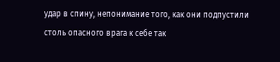удар в спину, непонимание того, как они подпустили столь опасного врага к себе так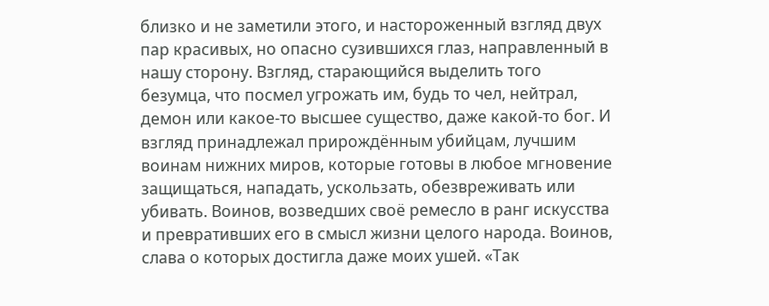близко и не заметили этого, и настороженный взгляд двух пар красивых, но опасно сузившихся глаз, направленный в нашу сторону. Взгляд, старающийся выделить того безумца, что посмел угрожать им, будь то чел, нейтрал, демон или какое-то высшее существо, даже какой-то бог. И взгляд принадлежал прирождённым убийцам, лучшим воинам нижних миров, которые готовы в любое мгновение защищаться, нападать, ускользать, обезвреживать или убивать. Воинов, возведших своё ремесло в ранг искусства и превративших его в смысл жизни целого народа. Воинов, слава о которых достигла даже моих ушей. «Так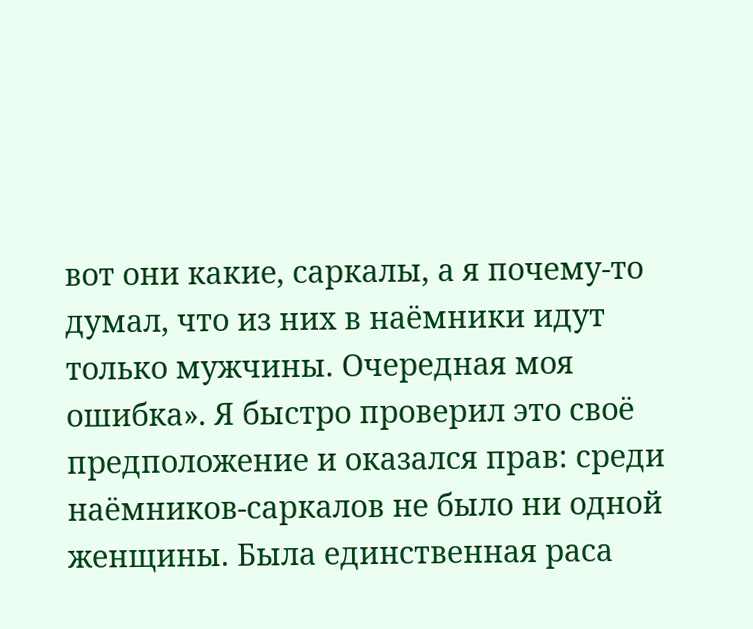вот они какие, саркалы, а я почему-то думал, что из них в наёмники идут только мужчины. Очередная моя ошибка». Я быстро проверил это своё предположение и оказался прав: среди наёмников-саркалов не было ни одной женщины. Была единственная раса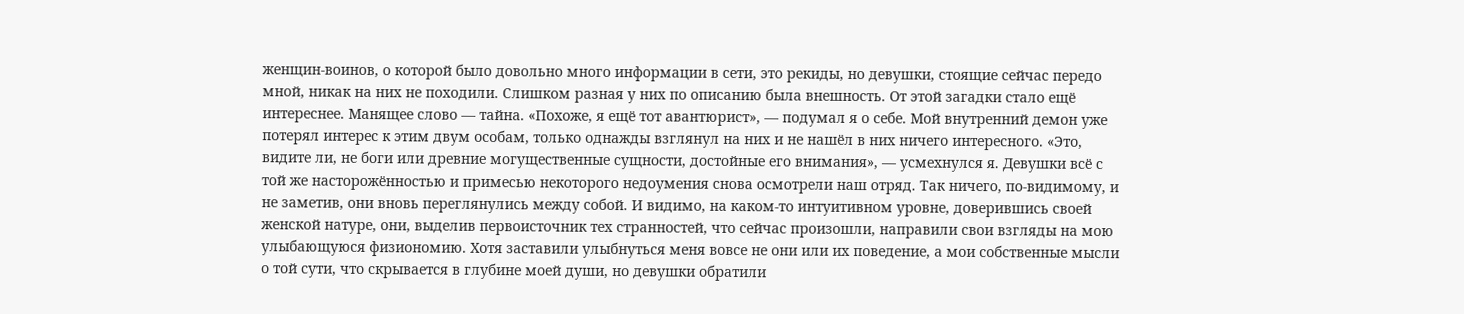женщин-воинов, о которой было довольно много информации в сети, это рекиды, но девушки, стоящие сейчас передо мной, никак на них не походили. Слишком разная у них по описанию была внешность. От этой загадки стало ещё интереснее. Манящее слово — тайна. «Похоже, я ещё тот авантюрист», — подумал я о себе. Мой внутренний демон уже потерял интерес к этим двум особам, только однажды взглянул на них и не нашёл в них ничего интересного. «Это, видите ли, не боги или древние могущественные сущности, достойные его внимания», — усмехнулся я. Девушки всё с той же насторожённостью и примесью некоторого недоумения снова осмотрели наш отряд. Так ничего, по-видимому, и не заметив, они вновь переглянулись между собой. И видимо, на каком-то интуитивном уровне, доверившись своей женской натуре, они, выделив первоисточник тех странностей, что сейчас произошли, направили свои взгляды на мою улыбающуюся физиономию. Хотя заставили улыбнуться меня вовсе не они или их поведение, а мои собственные мысли о той сути, что скрывается в глубине моей души, но девушки обратили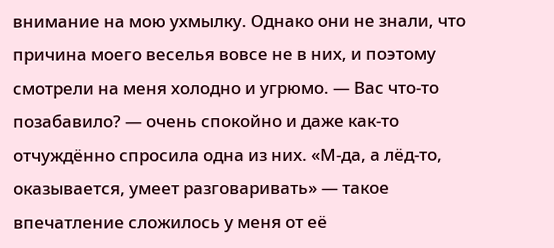внимание на мою ухмылку. Однако они не знали, что причина моего веселья вовсе не в них, и поэтому смотрели на меня холодно и угрюмо. — Вас что-то позабавило? — очень спокойно и даже как-то отчуждённо спросила одна из них. «М-да, а лёд-то, оказывается, умеет разговаривать» — такое впечатление сложилось у меня от её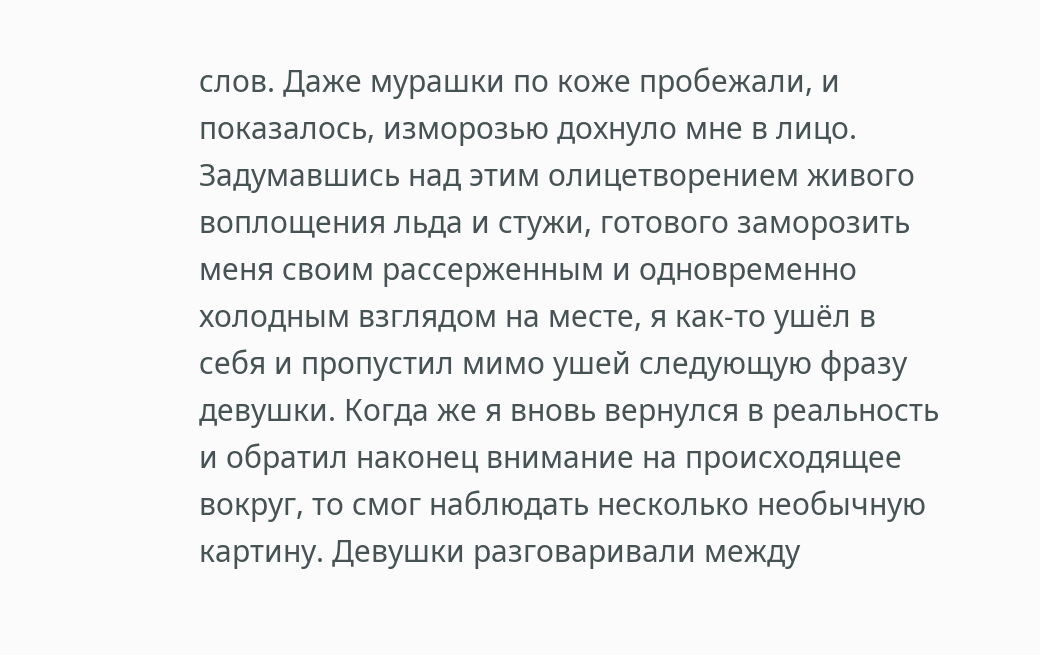слов. Даже мурашки по коже пробежали, и показалось, изморозью дохнуло мне в лицо. Задумавшись над этим олицетворением живого воплощения льда и стужи, готового заморозить меня своим рассерженным и одновременно холодным взглядом на месте, я как-то ушёл в себя и пропустил мимо ушей следующую фразу девушки. Когда же я вновь вернулся в реальность и обратил наконец внимание на происходящее вокруг, то смог наблюдать несколько необычную картину. Девушки разговаривали между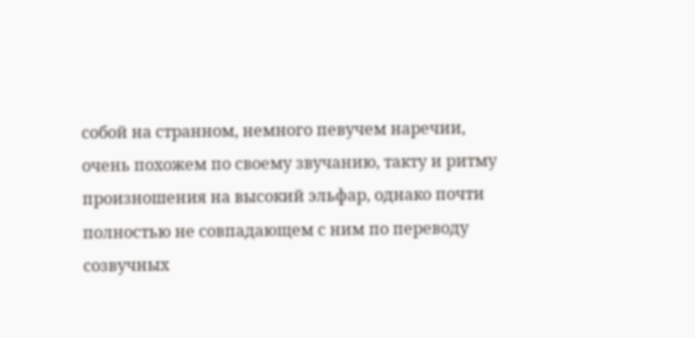собой на странном, немного певучем наречии, очень похожем по своему звучанию, такту и ритму произношения на высокий эльфар, однако почти полностью не совпадающем с ним по переводу созвучных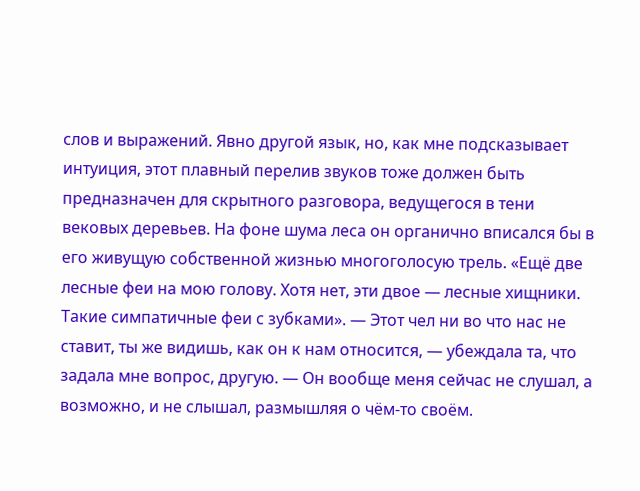слов и выражений. Явно другой язык, но, как мне подсказывает интуиция, этот плавный перелив звуков тоже должен быть предназначен для скрытного разговора, ведущегося в тени вековых деревьев. На фоне шума леса он органично вписался бы в его живущую собственной жизнью многоголосую трель. «Ещё две лесные феи на мою голову. Хотя нет, эти двое — лесные хищники. Такие симпатичные феи с зубками». — Этот чел ни во что нас не ставит, ты же видишь, как он к нам относится, — убеждала та, что задала мне вопрос, другую. — Он вообще меня сейчас не слушал, а возможно, и не слышал, размышляя о чём-то своём.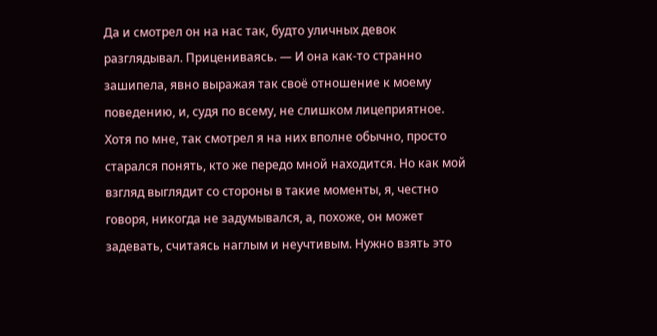Да и смотрел он на нас так, будто уличных девок разглядывал. Прицениваясь. — И она как-то странно зашипела, явно выражая так своё отношение к моему поведению, и, судя по всему, не слишком лицеприятное. Хотя по мне, так смотрел я на них вполне обычно, просто старался понять, кто же передо мной находится. Но как мой взгляд выглядит со стороны в такие моменты, я, честно говоря, никогда не задумывался, а, похоже, он может задевать, считаясь наглым и неучтивым. Нужно взять это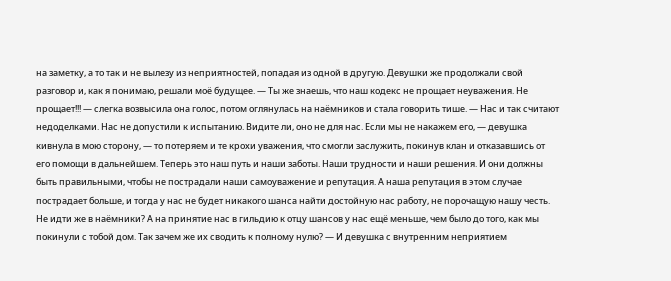на заметку, а то так и не вылезу из неприятностей, попадая из одной в другую. Девушки же продолжали свой разговор и, как я понимаю, решали моё будущее. — Ты же знаешь, что наш кодекс не прощает неуважения. Не прощает!!! — слегка возвысила она голос, потом оглянулась на наёмников и стала говорить тише. — Нас и так считают недоделками. Нас не допустили к испытанию. Видите ли, оно не для нас. Если мы не накажем его, — девушка кивнула в мою сторону, — то потеряем и те крохи уважения, что смогли заслужить, покинув клан и отказавшись от его помощи в дальнейшем. Теперь это наш путь и наши заботы. Наши трудности и наши решения. И они должны быть правильными, чтобы не пострадали наши самоуважение и репутация. А наша репутация в этом случае пострадает больше, и тогда у нас не будет никакого шанса найти достойную нас работу, не порочащую нашу честь. Не идти же в наёмники? А на принятие нас в гильдию к отцу шансов у нас ещё меньше, чем было до того, как мы покинули с тобой дом. Так зачем же их сводить к полному нулю? — И девушка с внутренним неприятием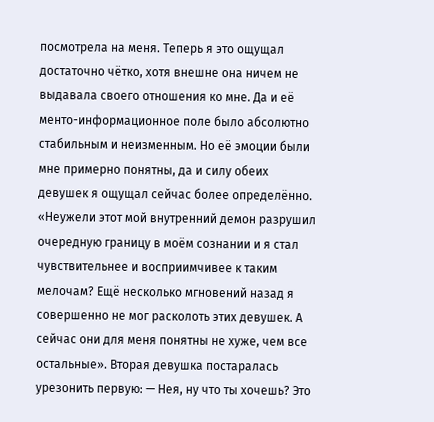посмотрела на меня. Теперь я это ощущал достаточно чётко, хотя внешне она ничем не выдавала своего отношения ко мне. Да и её менто-информационное поле было абсолютно стабильным и неизменным. Но её эмоции были мне примерно понятны, да и силу обеих девушек я ощущал сейчас более определённо. «Неужели этот мой внутренний демон разрушил очередную границу в моём сознании и я стал чувствительнее и восприимчивее к таким мелочам? Ещё несколько мгновений назад я совершенно не мог расколоть этих девушек. А сейчас они для меня понятны не хуже, чем все остальные». Вторая девушка постаралась урезонить первую: — Нея, ну что ты хочешь? Это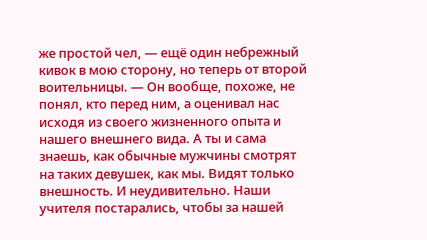же простой чел, — ещё один небрежный кивок в мою сторону, но теперь от второй воительницы. — Он вообще, похоже, не понял, кто перед ним, а оценивал нас исходя из своего жизненного опыта и нашего внешнего вида. А ты и сама знаешь, как обычные мужчины смотрят на таких девушек, как мы. Видят только внешность. И неудивительно. Наши учителя постарались, чтобы за нашей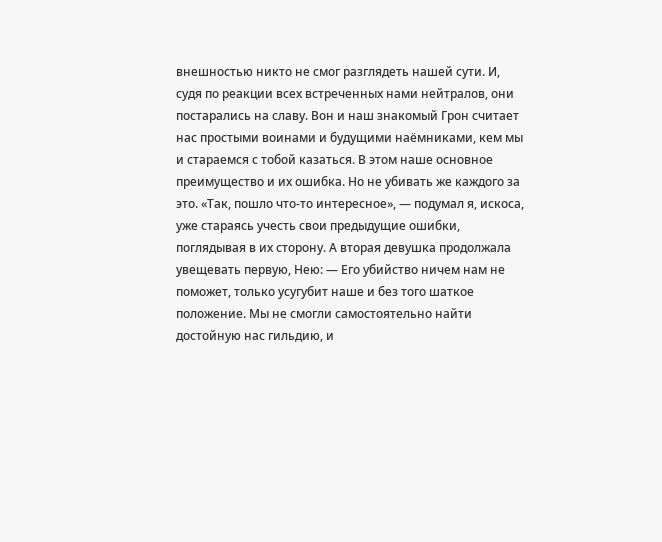внешностью никто не смог разглядеть нашей сути. И, судя по реакции всех встреченных нами нейтралов, они постарались на славу. Вон и наш знакомый Грон считает нас простыми воинами и будущими наёмниками, кем мы и стараемся с тобой казаться. В этом наше основное преимущество и их ошибка. Но не убивать же каждого за это. «Так, пошло что-то интересное», — подумал я, искоса, уже стараясь учесть свои предыдущие ошибки, поглядывая в их сторону. А вторая девушка продолжала увещевать первую, Нею: — Его убийство ничем нам не поможет, только усугубит наше и без того шаткое положение. Мы не смогли самостоятельно найти достойную нас гильдию, и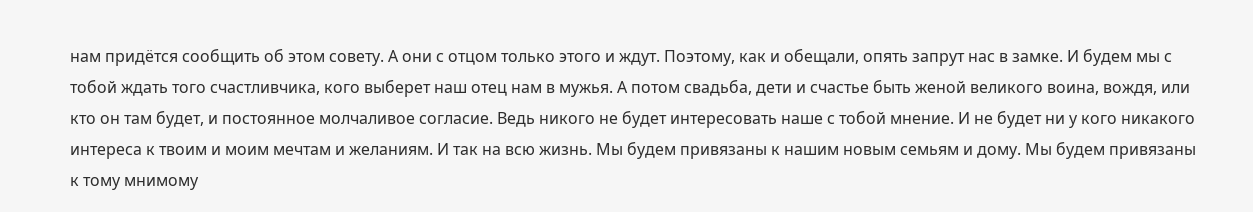нам придётся сообщить об этом совету. А они с отцом только этого и ждут. Поэтому, как и обещали, опять запрут нас в замке. И будем мы с тобой ждать того счастливчика, кого выберет наш отец нам в мужья. А потом свадьба, дети и счастье быть женой великого воина, вождя, или кто он там будет, и постоянное молчаливое согласие. Ведь никого не будет интересовать наше с тобой мнение. И не будет ни у кого никакого интереса к твоим и моим мечтам и желаниям. И так на всю жизнь. Мы будем привязаны к нашим новым семьям и дому. Мы будем привязаны к тому мнимому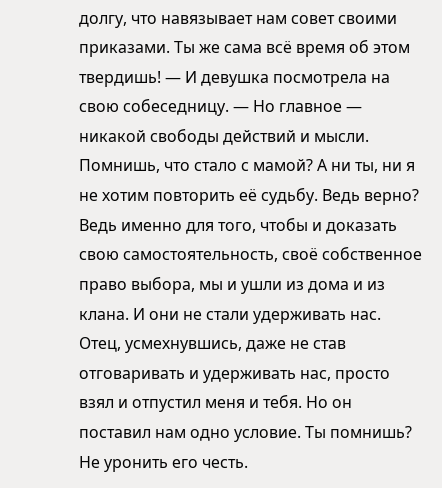долгу, что навязывает нам совет своими приказами. Ты же сама всё время об этом твердишь! — И девушка посмотрела на свою собеседницу. — Но главное — никакой свободы действий и мысли. Помнишь, что стало с мамой? А ни ты, ни я не хотим повторить её судьбу. Ведь верно? Ведь именно для того, чтобы и доказать свою самостоятельность, своё собственное право выбора, мы и ушли из дома и из клана. И они не стали удерживать нас. Отец, усмехнувшись, даже не став отговаривать и удерживать нас, просто взял и отпустил меня и тебя. Но он поставил нам одно условие. Ты помнишь? Не уронить его честь.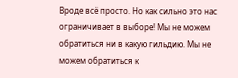Вроде всё просто. Но как сильно это нас ограничивает в выборе! Мы не можем обратиться ни в какую гильдию. Мы не можем обратиться к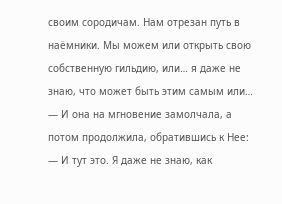своим сородичам. Нам отрезан путь в наёмники. Мы можем или открыть свою собственную гильдию, или… я даже не знаю, что может быть этим самым или… — И она на мгновение замолчала, а потом продолжила, обратившись к Нее: — И тут это. Я даже не знаю, как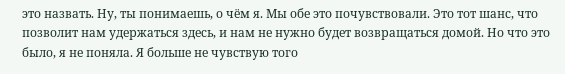это назвать. Ну, ты понимаешь, о чём я. Мы обе это почувствовали. Это тот шанс, что позволит нам удержаться здесь, и нам не нужно будет возвращаться домой. Но что это было, я не поняла. Я больше не чувствую того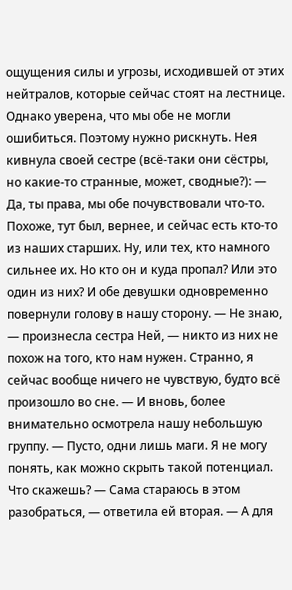ощущения силы и угрозы, исходившей от этих нейтралов, которые сейчас стоят на лестнице. Однако уверена, что мы обе не могли ошибиться. Поэтому нужно рискнуть. Нея кивнула своей сестре (всё-таки они сёстры, но какие-то странные, может, сводные?): — Да, ты права, мы обе почувствовали что-то. Похоже, тут был, вернее, и сейчас есть кто-то из наших старших. Ну, или тех, кто намного сильнее их. Но кто он и куда пропал? Или это один из них? И обе девушки одновременно повернули голову в нашу сторону. — Не знаю, — произнесла сестра Ней, — никто из них не похож на того, кто нам нужен. Странно, я сейчас вообще ничего не чувствую, будто всё произошло во сне. — И вновь, более внимательно осмотрела нашу небольшую группу. — Пусто, одни лишь маги. Я не могу понять, как можно скрыть такой потенциал. Что скажешь? — Сама стараюсь в этом разобраться, — ответила ей вторая. — А для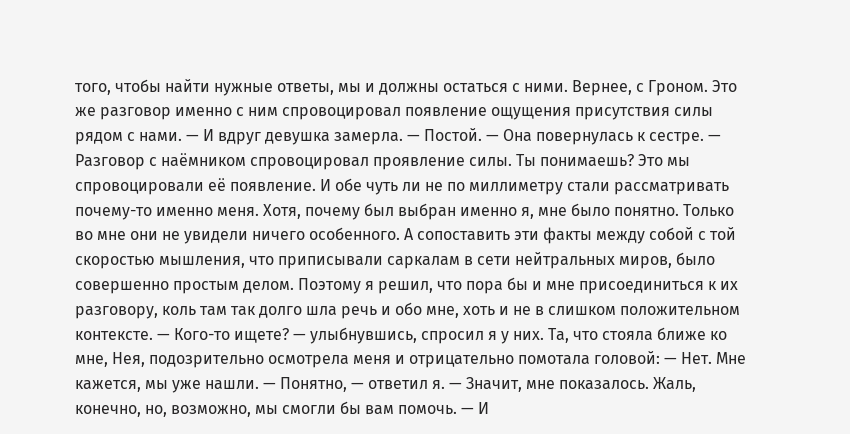того, чтобы найти нужные ответы, мы и должны остаться с ними. Вернее, с Гроном. Это же разговор именно с ним спровоцировал появление ощущения присутствия силы рядом с нами. — И вдруг девушка замерла. — Постой. — Она повернулась к сестре. — Разговор с наёмником спровоцировал проявление силы. Ты понимаешь? Это мы спровоцировали её появление. И обе чуть ли не по миллиметру стали рассматривать почему-то именно меня. Хотя, почему был выбран именно я, мне было понятно. Только во мне они не увидели ничего особенного. А сопоставить эти факты между собой с той скоростью мышления, что приписывали саркалам в сети нейтральных миров, было совершенно простым делом. Поэтому я решил, что пора бы и мне присоединиться к их разговору, коль там так долго шла речь и обо мне, хоть и не в слишком положительном контексте. — Кого-то ищете? — улыбнувшись, спросил я у них. Та, что стояла ближе ко мне, Нея, подозрительно осмотрела меня и отрицательно помотала головой: — Нет. Мне кажется, мы уже нашли. — Понятно, — ответил я. — Значит, мне показалось. Жаль, конечно, но, возможно, мы смогли бы вам помочь. — И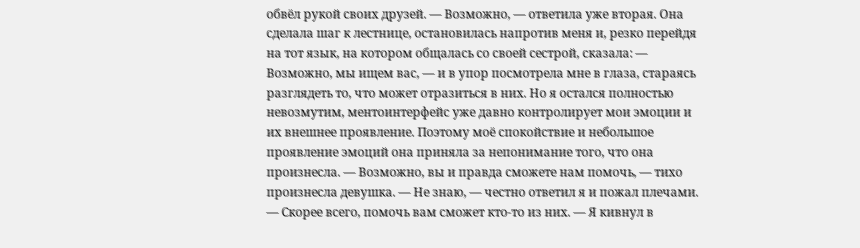обвёл рукой своих друзей. — Возможно, — ответила уже вторая. Она сделала шаг к лестнице, остановилась напротив меня и, резко перейдя на тот язык, на котором общалась со своей сестрой, сказала: — Возможно, мы ищем вас, — и в упор посмотрела мне в глаза, стараясь разглядеть то, что может отразиться в них. Но я остался полностью невозмутим, ментоинтерфейс уже давно контролирует мои эмоции и их внешнее проявление. Поэтому моё спокойствие и небольшое проявление эмоций она приняла за непонимание того, что она произнесла. — Возможно, вы и правда сможете нам помочь, — тихо произнесла девушка. — Не знаю, — честно ответил я и пожал плечами. — Скорее всего, помочь вам сможет кто-то из них. — Я кивнул в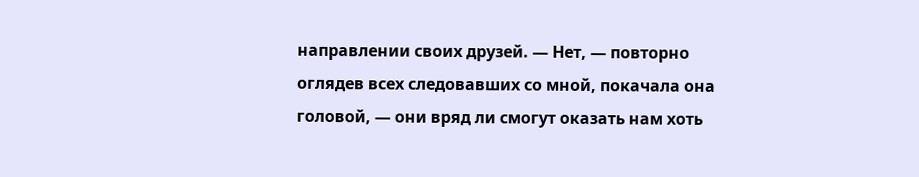направлении своих друзей. — Нет, — повторно оглядев всех следовавших со мной, покачала она головой, — они вряд ли смогут оказать нам хоть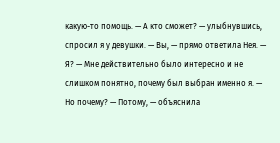какую-то помощь. — А кто сможет? — улыбнувшись, спросил я у девушки. — Вы, — прямо ответила Нея. — Я? — Мне действительно было интересно и не слишком понятно, почему был выбран именно я. — Но почему? — Потому, — объяснила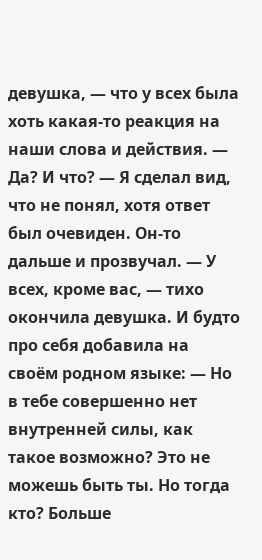девушка, — что у всех была хоть какая-то реакция на наши слова и действия. — Да? И что? — Я сделал вид, что не понял, хотя ответ был очевиден. Он-то дальше и прозвучал. — У всех, кроме вас, — тихо окончила девушка. И будто про себя добавила на своём родном языке: — Но в тебе совершенно нет внутренней силы, как такое возможно? Это не можешь быть ты. Но тогда кто? Больше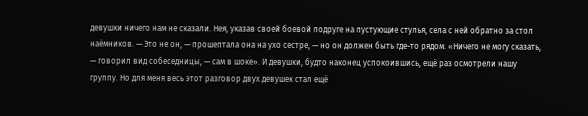девушки ничего нам не сказали. Нея, указав своей боевой подруге на пустующие стулья, села с ней обратно за стол наёмников. — Это не он, — прошептала она на ухо сестре, — но он должен быть где-то рядом. «Ничего не могу сказать, — говорил вид собеседницы, — сам в шоке». И девушки, будто наконец успокоившись, ещё раз осмотрели нашу группу. Но для меня весь этот разговор двух девушек стал ещё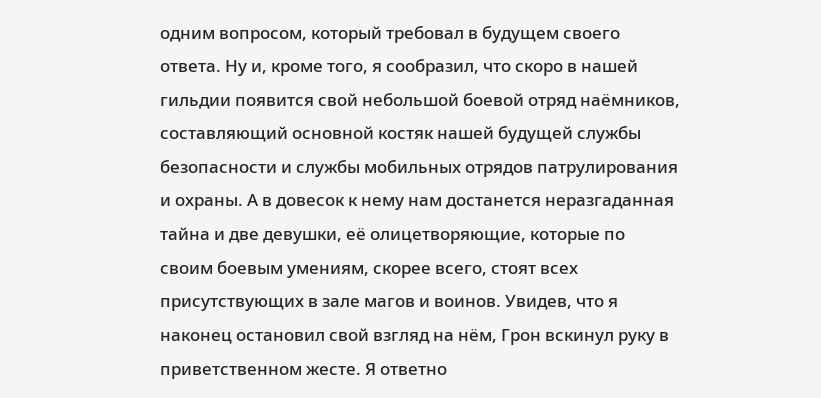одним вопросом, который требовал в будущем своего ответа. Ну и, кроме того, я сообразил, что скоро в нашей гильдии появится свой небольшой боевой отряд наёмников, составляющий основной костяк нашей будущей службы безопасности и службы мобильных отрядов патрулирования и охраны. А в довесок к нему нам достанется неразгаданная тайна и две девушки, её олицетворяющие, которые по своим боевым умениям, скорее всего, стоят всех присутствующих в зале магов и воинов. Увидев, что я наконец остановил свой взгляд на нём, Грон вскинул руку в приветственном жесте. Я ответно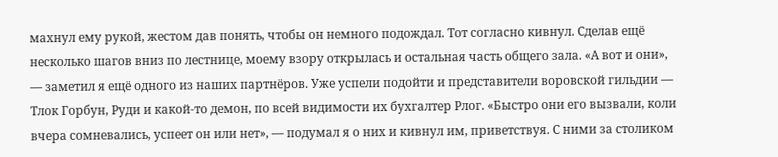махнул ему рукой, жестом дав понять, чтобы он немного подождал. Тот согласно кивнул. Сделав ещё несколько шагов вниз по лестнице, моему взору открылась и остальная часть общего зала. «А вот и они», — заметил я ещё одного из наших партнёров. Уже успели подойти и представители воровской гильдии — Тлок Горбун, Руди и какой-то демон, по всей видимости их бухгалтер Рлог. «Быстро они его вызвали, коли вчера сомневались, успеет он или нет», — подумал я о них и кивнул им, приветствуя. С ними за столиком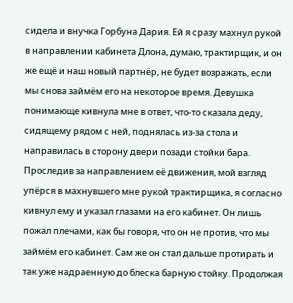сидела и внучка Горбуна Дария. Ей я сразу махнул рукой в направлении кабинета Длона, думаю, трактирщик, и он же ещё и наш новый партнёр, не будет возражать, если мы снова займём его на некоторое время. Девушка понимающе кивнула мне в ответ, что-то сказала деду, сидящему рядом с ней, поднялась из-за стола и направилась в сторону двери позади стойки бара. Проследив за направлением её движения, мой взгляд упёрся в махнувшего мне рукой трактирщика, я согласно кивнул ему и указал глазами на его кабинет. Он лишь пожал плечами, как бы говоря, что он не против, что мы займём его кабинет. Сам же он стал дальше протирать и так уже надраенную до блеска барную стойку. Продолжая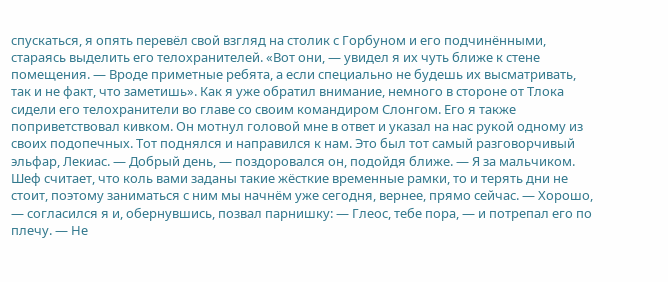спускаться, я опять перевёл свой взгляд на столик с Горбуном и его подчинёнными, стараясь выделить его телохранителей. «Вот они, — увидел я их чуть ближе к стене помещения. — Вроде приметные ребята, а если специально не будешь их высматривать, так и не факт, что заметишь». Как я уже обратил внимание, немного в стороне от Тлока сидели его телохранители во главе со своим командиром Слонгом. Его я также поприветствовал кивком. Он мотнул головой мне в ответ и указал на нас рукой одному из своих подопечных. Тот поднялся и направился к нам. Это был тот самый разговорчивый эльфар, Лекиас. — Добрый день, — поздоровался он, подойдя ближе. — Я за мальчиком. Шеф считает, что коль вами заданы такие жёсткие временные рамки, то и терять дни не стоит, поэтому заниматься с ним мы начнём уже сегодня, вернее, прямо сейчас. — Хорошо, — согласился я и, обернувшись, позвал парнишку: — Глеос, тебе пора, — и потрепал его по плечу. — Не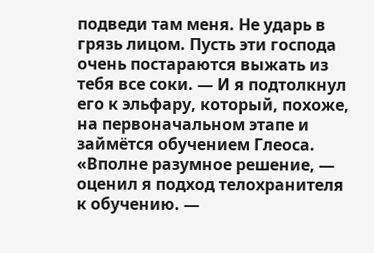подведи там меня. Не ударь в грязь лицом. Пусть эти господа очень постараются выжать из тебя все соки. — И я подтолкнул его к эльфару, который, похоже, на первоначальном этапе и займётся обучением Глеоса. «Вполне разумное решение, — оценил я подход телохранителя к обучению. —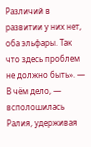Различий в развитии у них нет, оба эльфары. Так что здесь проблем не должно быть». — В чём дело, — всполошилась Ралия, удерживая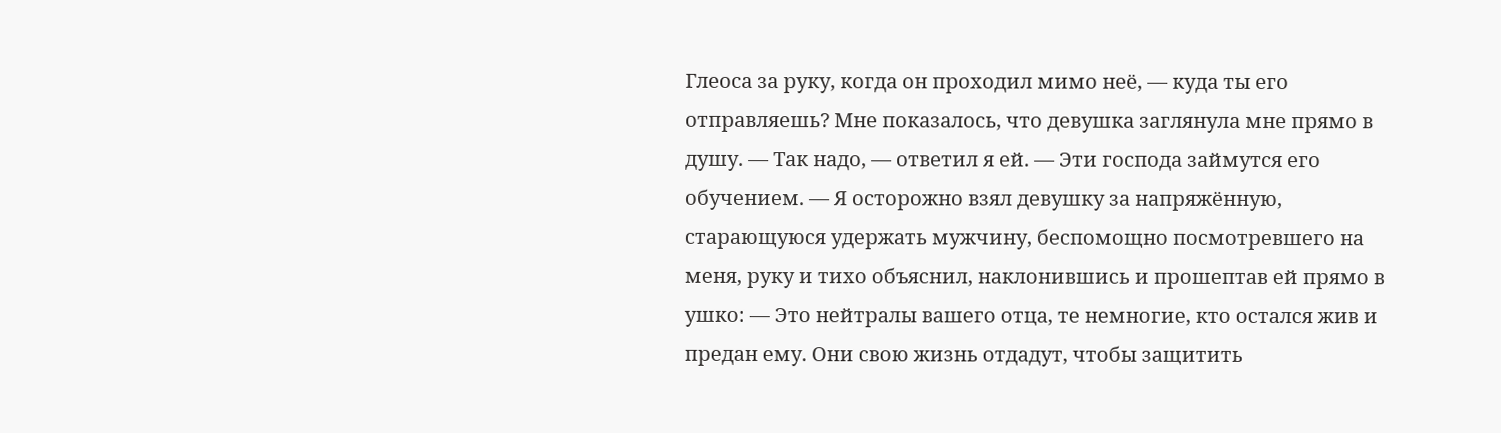Глеоса за руку, когда он проходил мимо неё, — куда ты его отправляешь? Мне показалось, что девушка заглянула мне прямо в душу. — Так надо, — ответил я ей. — Эти господа займутся его обучением. — Я осторожно взял девушку за напряжённую, старающуюся удержать мужчину, беспомощно посмотревшего на меня, руку и тихо объяснил, наклонившись и прошептав ей прямо в ушко: — Это нейтралы вашего отца, те немногие, кто остался жив и предан ему. Они свою жизнь отдадут, чтобы защитить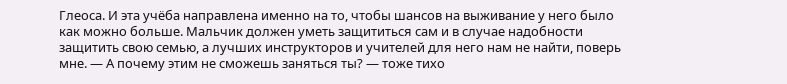Глеоса. И эта учёба направлена именно на то, чтобы шансов на выживание у него было как можно больше. Мальчик должен уметь защититься сам и в случае надобности защитить свою семью, а лучших инструкторов и учителей для него нам не найти, поверь мне. — А почему этим не сможешь заняться ты? — тоже тихо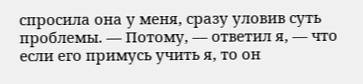спросила она у меня, сразу уловив суть проблемы. — Потому, — ответил я, — что если его примусь учить я, то он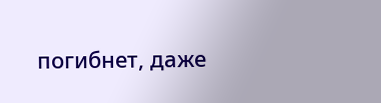погибнет, даже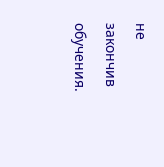не закончив обучения.